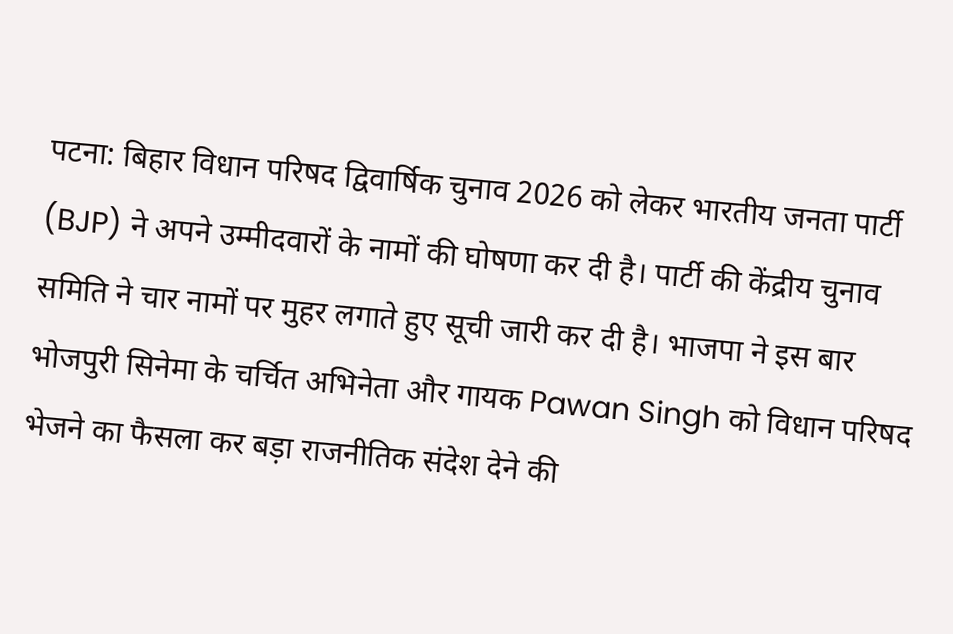पटना: बिहार विधान परिषद द्विवार्षिक चुनाव 2026 को लेकर भारतीय जनता पार्टी (BJP) ने अपने उम्मीदवारों के नामों की घोषणा कर दी है। पार्टी की केंद्रीय चुनाव समिति ने चार नामों पर मुहर लगाते हुए सूची जारी कर दी है। भाजपा ने इस बार भोजपुरी सिनेमा के चर्चित अभिनेता और गायक Pawan Singh को विधान परिषद भेजने का फैसला कर बड़ा राजनीतिक संदेश देने की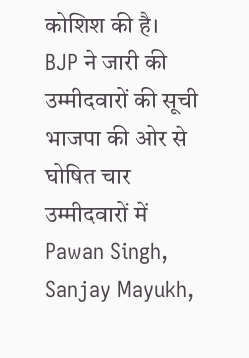कोशिश की है।
BJP ने जारी की उम्मीदवारों की सूची
भाजपा की ओर से घोषित चार उम्मीदवारों में Pawan Singh, Sanjay Mayukh,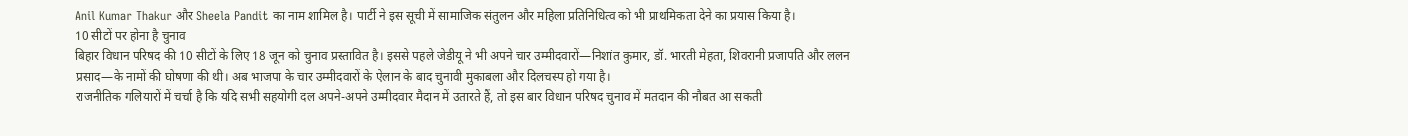Anil Kumar Thakur और Sheela Pandit का नाम शामिल है। पार्टी ने इस सूची में सामाजिक संतुलन और महिला प्रतिनिधित्व को भी प्राथमिकता देने का प्रयास किया है।
10 सीटों पर होना है चुनाव
बिहार विधान परिषद की 10 सीटों के लिए 18 जून को चुनाव प्रस्तावित है। इससे पहले जेडीयू ने भी अपने चार उम्मीदवारों—निशांत कुमार, डॉ. भारती मेहता, शिवरानी प्रजापति और ललन प्रसाद—के नामों की घोषणा की थी। अब भाजपा के चार उम्मीदवारों के ऐलान के बाद चुनावी मुकाबला और दिलचस्प हो गया है।
राजनीतिक गलियारों में चर्चा है कि यदि सभी सहयोगी दल अपने-अपने उम्मीदवार मैदान में उतारते हैं, तो इस बार विधान परिषद चुनाव में मतदान की नौबत आ सकती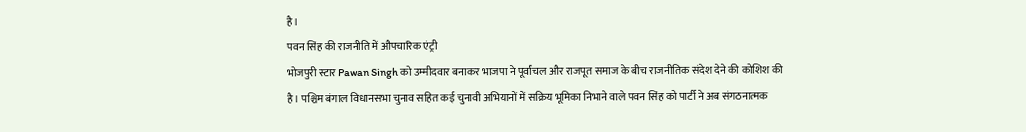है।
पवन सिंह की राजनीति में औपचारिक एंट्री
भोजपुरी स्टार Pawan Singh को उम्मीदवार बनाकर भाजपा ने पूर्वांचल और राजपूत समाज के बीच राजनीतिक संदेश देने की कोशिश की है। पश्चिम बंगाल विधानसभा चुनाव सहित कई चुनावी अभियानों में सक्रिय भूमिका निभाने वाले पवन सिंह को पार्टी ने अब संगठनात्मक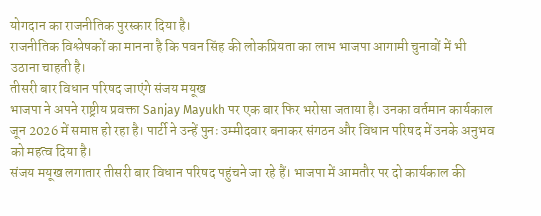योगदान का राजनीतिक पुरस्कार दिया है।
राजनीतिक विश्लेषकों का मानना है कि पवन सिंह की लोकप्रियता का लाभ भाजपा आगामी चुनावों में भी उठाना चाहती है।
तीसरी बार विधान परिषद जाएंगे संजय मयूख
भाजपा ने अपने राष्ट्रीय प्रवक्ता Sanjay Mayukh पर एक बार फिर भरोसा जताया है। उनका वर्तमान कार्यकाल जून 2026 में समाप्त हो रहा है। पार्टी ने उन्हें पुनः उम्मीदवार बनाकर संगठन और विधान परिषद में उनके अनुभव को महत्व दिया है।
संजय मयूख लगातार तीसरी बार विधान परिषद पहुंचने जा रहे हैं। भाजपा में आमतौर पर दो कार्यकाल की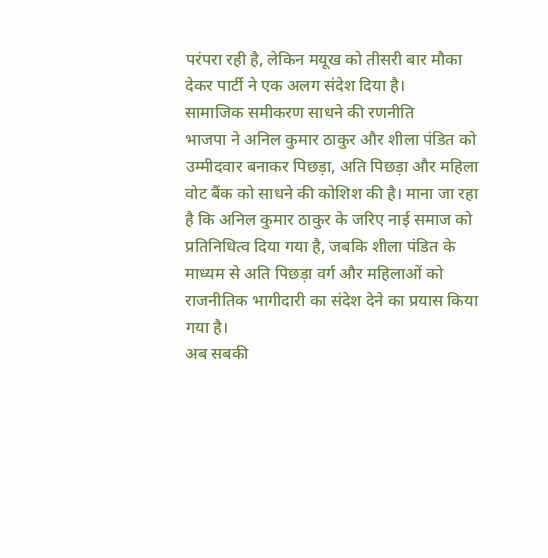परंपरा रही है, लेकिन मयूख को तीसरी बार मौका देकर पार्टी ने एक अलग संदेश दिया है।
सामाजिक समीकरण साधने की रणनीति
भाजपा ने अनिल कुमार ठाकुर और शीला पंडित को उम्मीदवार बनाकर पिछड़ा, अति पिछड़ा और महिला वोट बैंक को साधने की कोशिश की है। माना जा रहा है कि अनिल कुमार ठाकुर के जरिए नाई समाज को प्रतिनिधित्व दिया गया है, जबकि शीला पंडित के माध्यम से अति पिछड़ा वर्ग और महिलाओं को राजनीतिक भागीदारी का संदेश देने का प्रयास किया गया है।
अब सबकी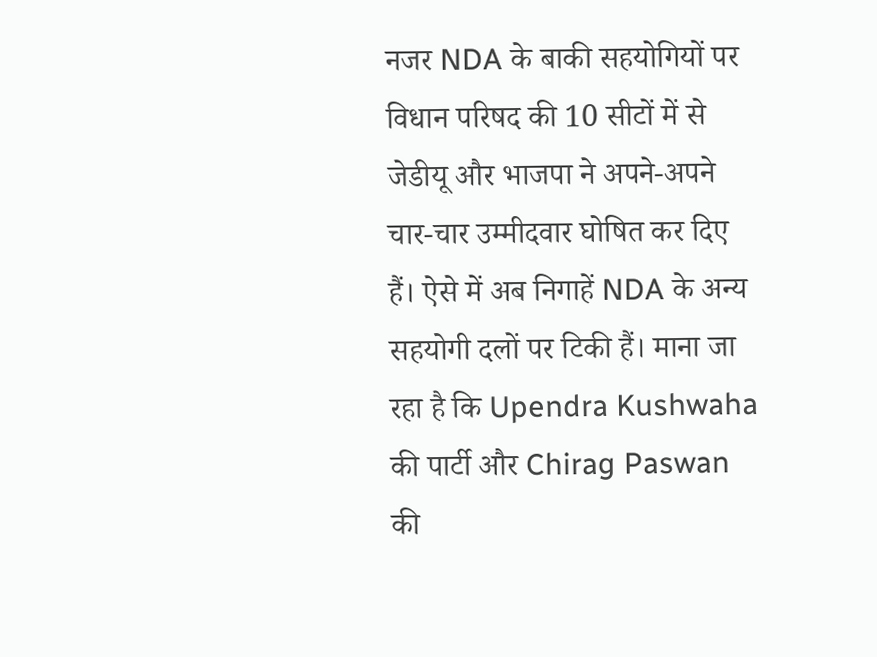नजर NDA के बाकी सहयोगियों पर
विधान परिषद की 10 सीटों में से जेडीयू और भाजपा ने अपने-अपने चार-चार उम्मीदवार घोषित कर दिए हैं। ऐसे में अब निगाहें NDA के अन्य सहयोगी दलों पर टिकी हैं। माना जा रहा है कि Upendra Kushwaha की पार्टी और Chirag Paswan की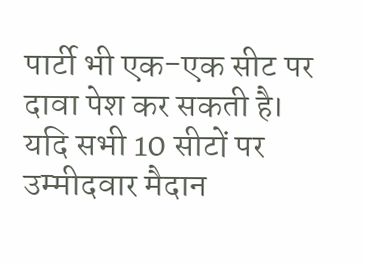पार्टी भी एक-एक सीट पर दावा पेश कर सकती है।
यदि सभी 10 सीटों पर उम्मीदवार मैदान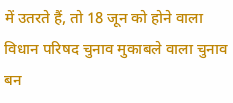में उतरते हैं, तो 18 जून को होने वाला विधान परिषद चुनाव मुकाबले वाला चुनाव बन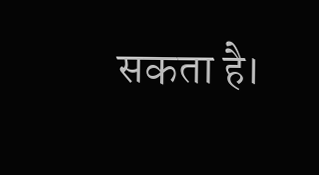सकता है।